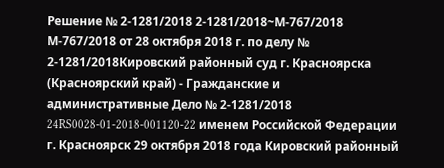Решение № 2-1281/2018 2-1281/2018~М-767/2018 М-767/2018 от 28 октября 2018 г. по делу № 2-1281/2018Кировский районный суд г. Красноярска (Красноярский край) - Гражданские и административные Дело № 2-1281/2018 24RS0028-01-2018-001120-22 именем Российской Федерации г. Красноярск 29 октября 2018 года Кировский районный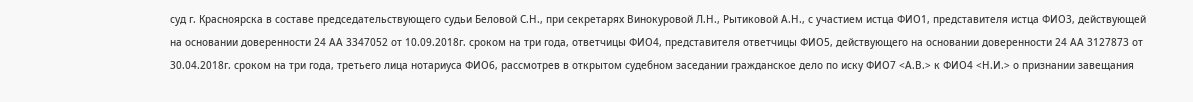суд г. Красноярска в составе председательствующего судьи Беловой С.Н., при секретарях Винокуровой Л.Н., Рытиковой А.Н., с участием истца ФИО1, представителя истца ФИО3, действующей на основании доверенности 24 АА 3347052 от 10.09.2018г. сроком на три года, ответчицы ФИО4, представителя ответчицы ФИО5, действующего на основании доверенности 24 АА 3127873 от 30.04.2018г. сроком на три года, третьего лица нотариуса ФИО6, рассмотрев в открытом судебном заседании гражданское дело по иску ФИО7 <А.В.> к ФИО4 <Н.И.> о признании завещания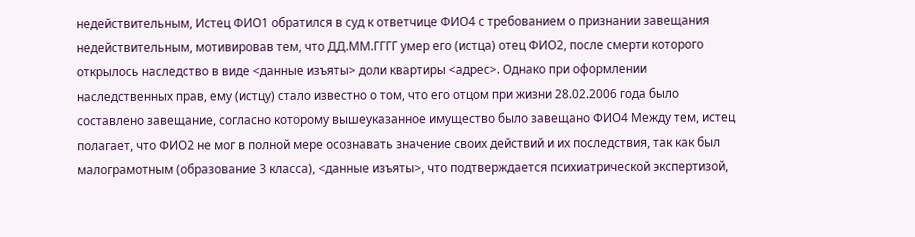недействительным, Истец ФИО1 обратился в суд к ответчице ФИО4 с требованием о признании завещания недействительным, мотивировав тем, что ДД.ММ.ГГГГ умер его (истца) отец ФИО2, после смерти которого открылось наследство в виде <данные изъяты> доли квартиры <адрес>. Однако при оформлении наследственных прав, ему (истцу) стало известно о том, что его отцом при жизни 28.02.2006 года было составлено завещание, согласно которому вышеуказанное имущество было завещано ФИО4 Между тем, истец полагает, что ФИО2 не мог в полной мере осознавать значение своих действий и их последствия, так как был малограмотным (образование 3 класса), <данные изъяты>, что подтверждается психиатрической экспертизой,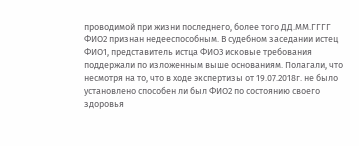проводимой при жизни последнего, более того ДД.ММ.ГГГГ ФИО2 признан недееспособным. В судебном заседании истец ФИО1, представитель истца ФИО3 исковые требования поддержали по изложенным выше основаниям. Полагали, что несмотря на то, что в ходе экспертизы от 19.07.2018г. не было установлено способен ли был ФИО2 по состоянию своего здоровья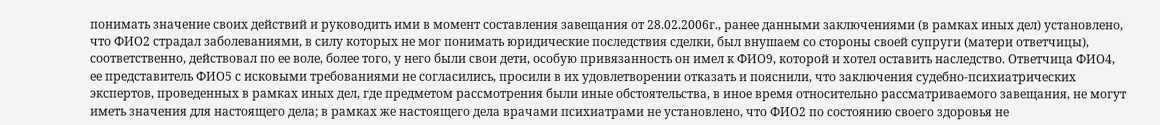понимать значение своих действий и руководить ими в момент составления завещания от 28.02.2006г., ранее данными заключениями (в рамках иных дел) установлено, что ФИО2 страдал заболеваниями, в силу которых не мог понимать юридические последствия сделки, был внушаем со стороны своей супруги (матери ответчицы), соответственно, действовал по ее воле, более того, у него были свои дети, особую привязанность он имел к ФИО9, которой и хотел оставить наследство. Ответчица ФИО4, ее представитель ФИО5 с исковыми требованиями не согласились, просили в их удовлетворении отказать и пояснили, что заключения судебно-психиатрических экспертов, проведенных в рамках иных дел, где предметом рассмотрения были иные обстоятельства, в иное время относительно рассматриваемого завещания, не могут иметь значения для настоящего дела; в рамках же настоящего дела врачами психиатрами не установлено, что ФИО2 по состоянию своего здоровья не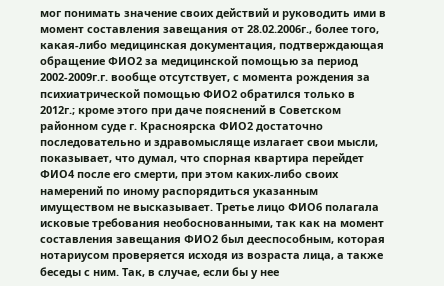мог понимать значение своих действий и руководить ими в момент составления завещания от 28.02.2006г., более того, какая-либо медицинская документация, подтверждающая обращение ФИО2 за медицинской помощью за период 2002-2009г.г. вообще отсутствует, с момента рождения за психиатрической помощью ФИО2 обратился только в 2012г.; кроме этого при даче пояснений в Советском районном суде г. Красноярска ФИО2 достаточно последовательно и здравомысляще излагает свои мысли, показывает, что думал, что спорная квартира перейдет ФИО4 после его смерти, при этом каких-либо своих намерений по иному распорядиться указанным имуществом не высказывает. Третье лицо ФИО6 полагала исковые требования необоснованными, так как на момент составления завещания ФИО2 был дееспособным, которая нотариусом проверяется исходя из возраста лица, а также беседы с ним. Так, в случае, если бы у нее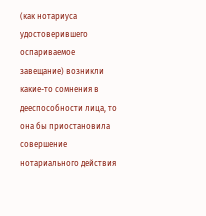(как нотариуса удостоверившего оспариваемое завещание) возникли какие-то сомнения в дееспособности лица, то она бы приостановила совершение нотариального действия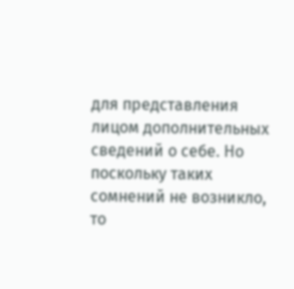для представления лицом дополнительных сведений о себе. Но поскольку таких сомнений не возникло, то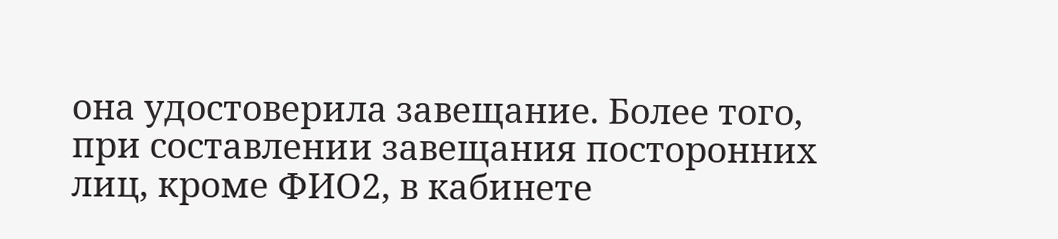она удостоверила завещание. Более того, при составлении завещания посторонних лиц, кроме ФИО2, в кабинете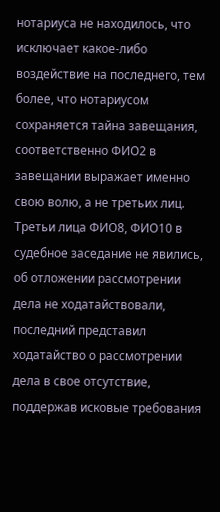нотариуса не находилось, что исключает какое-либо воздействие на последнего, тем более, что нотариусом сохраняется тайна завещания, соответственно ФИО2 в завещании выражает именно свою волю, а не третьих лиц. Третьи лица ФИО8, ФИО10 в судебное заседание не явились, об отложении рассмотрении дела не ходатайствовали, последний представил ходатайство о рассмотрении дела в свое отсутствие, поддержав исковые требования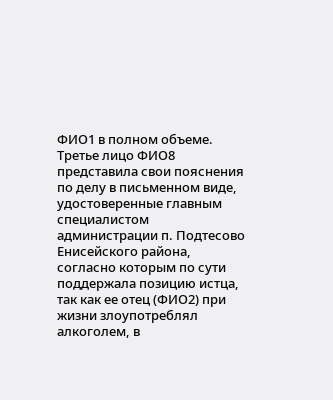ФИО1 в полном объеме. Третье лицо ФИО8 представила свои пояснения по делу в письменном виде, удостоверенные главным специалистом администрации п. Подтесово Енисейского района, согласно которым по сути поддержала позицию истца, так как ее отец (ФИО2) при жизни злоупотреблял алкоголем, в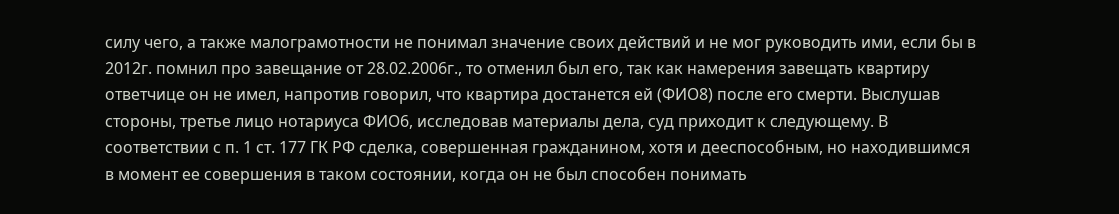силу чего, а также малограмотности не понимал значение своих действий и не мог руководить ими, если бы в 2012г. помнил про завещание от 28.02.2006г., то отменил был его, так как намерения завещать квартиру ответчице он не имел, напротив говорил, что квартира достанется ей (ФИО8) после его смерти. Выслушав стороны, третье лицо нотариуса ФИО6, исследовав материалы дела, суд приходит к следующему. В соответствии с п. 1 ст. 177 ГК РФ сделка, совершенная гражданином, хотя и дееспособным, но находившимся в момент ее совершения в таком состоянии, когда он не был способен понимать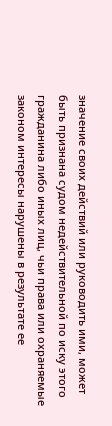значение своих действий или руководить ими, может быть признана судом недействительной по иску этого гражданина либо иных лиц, чьи права или охраняемые законом интересы нарушены в результате ее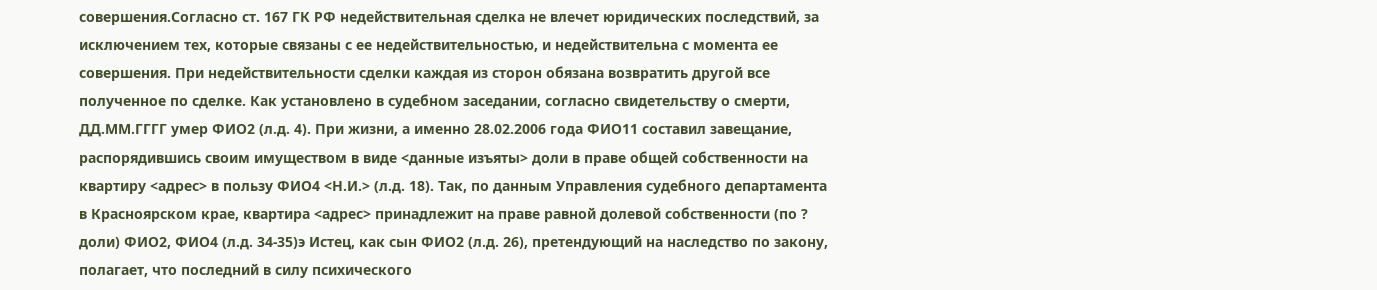совершения.Согласно ст. 167 ГК РФ недействительная сделка не влечет юридических последствий, за исключением тех, которые связаны с ее недействительностью, и недействительна с момента ее совершения. При недействительности сделки каждая из сторон обязана возвратить другой все полученное по сделке. Как установлено в судебном заседании, согласно свидетельству о смерти, ДД.ММ.ГГГГ умер ФИО2 (л.д. 4). При жизни, а именно 28.02.2006 года ФИО11 составил завещание, распорядившись своим имуществом в виде <данные изъяты> доли в праве общей собственности на квартиру <адрес> в пользу ФИО4 <Н.И.> (л.д. 18). Так, по данным Управления судебного департамента в Красноярском крае, квартира <адрес> принадлежит на праве равной долевой собственности (по ? доли) ФИО2, ФИО4 (л.д. 34-35)э Истец, как сын ФИО2 (л.д. 26), претендующий на наследство по закону, полагает, что последний в силу психического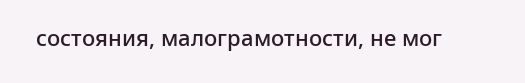состояния, малограмотности, не мог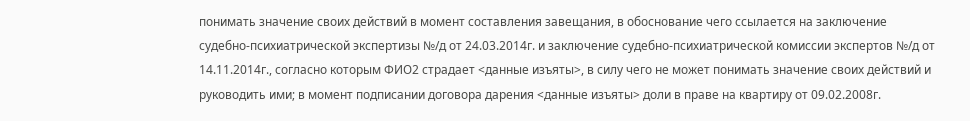понимать значение своих действий в момент составления завещания, в обоснование чего ссылается на заключение судебно-психиатрической экспертизы №/д от 24.03.2014г. и заключение судебно-психиатрической комиссии экспертов №/д от 14.11.2014г., согласно которым ФИО2 страдает <данные изъяты>, в силу чего не может понимать значение своих действий и руководить ими; в момент подписании договора дарения <данные изъяты> доли в праве на квартиру от 09.02.2008г.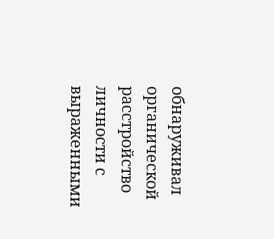обнаруживал органической расстройство личности с выраженными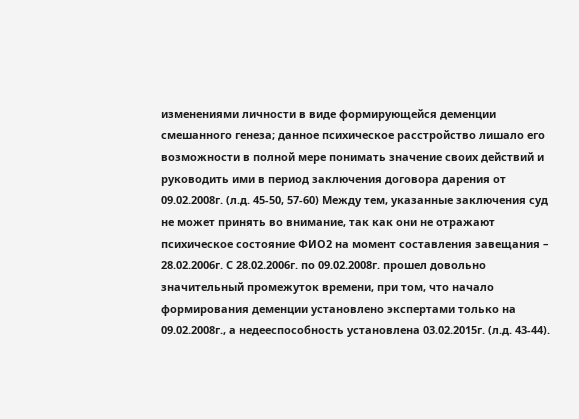изменениями личности в виде формирующейся деменции смешанного генеза; данное психическое расстройство лишало его возможности в полной мере понимать значение своих действий и руководить ими в период заключения договора дарения от 09.02.2008г. (л.д. 45-50, 57-60) Между тем, указанные заключения суд не может принять во внимание, так как они не отражают психическое состояние ФИО2 на момент составления завещания – 28.02.2006г. С 28.02.2006г. по 09.02.2008г. прошел довольно значительный промежуток времени, при том, что начало формирования деменции установлено экспертами только на 09.02.2008г., а недееспособность установлена 03.02.2015г. (л.д. 43-44).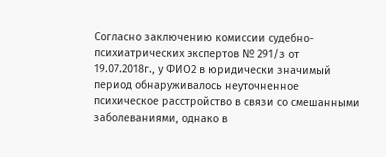Согласно заключению комиссии судебно-психиатрических экспертов № 291/з от 19.07.2018г., у ФИО2 в юридически значимый период обнаруживалось неуточненное психическое расстройство в связи со смешанными заболеваниями, однако в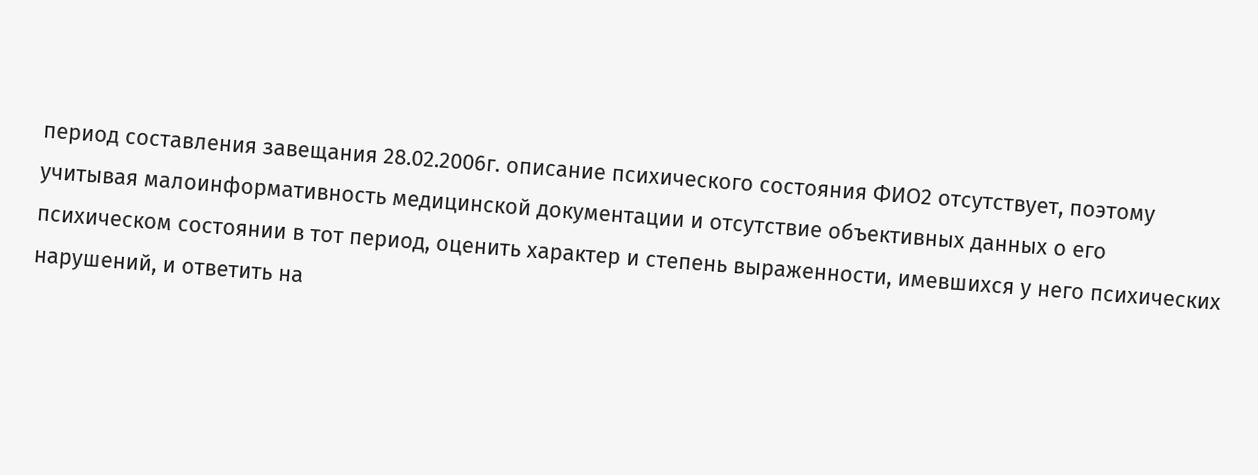период составления завещания 28.02.2006г. описание психического состояния ФИО2 отсутствует, поэтому учитывая малоинформативность медицинской документации и отсутствие объективных данных о его психическом состоянии в тот период, оценить характер и степень выраженности, имевшихся у него психических нарушений, и ответить на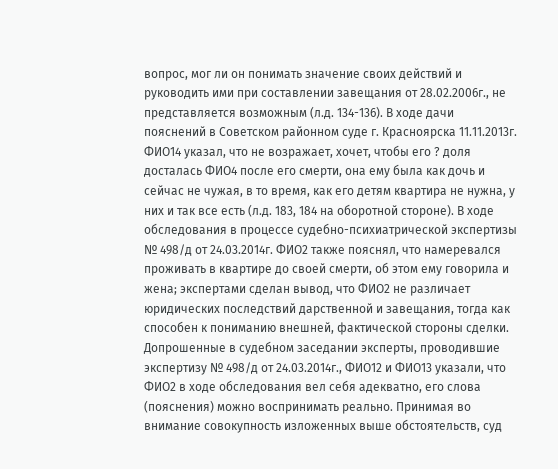вопрос, мог ли он понимать значение своих действий и руководить ими при составлении завещания от 28.02.2006г., не представляется возможным (л.д. 134-136). В ходе дачи пояснений в Советском районном суде г. Красноярска 11.11.2013г. ФИО14 указал, что не возражает, хочет, чтобы его ? доля досталась ФИО4 после его смерти, она ему была как дочь и сейчас не чужая, в то время, как его детям квартира не нужна, у них и так все есть (л.д. 183, 184 на оборотной стороне). В ходе обследования в процессе судебно-психиатрической экспертизы № 498/д от 24.03.2014г. ФИО2 также пояснял, что намеревался проживать в квартире до своей смерти, об этом ему говорила и жена; экспертами сделан вывод, что ФИО2 не различает юридических последствий дарственной и завещания, тогда как способен к пониманию внешней, фактической стороны сделки. Допрошенные в судебном заседании эксперты, проводившие экспертизу № 498/д от 24.03.2014г., ФИО12 и ФИО13 указали, что ФИО2 в ходе обследования вел себя адекватно, его слова (пояснения) можно воспринимать реально. Принимая во внимание совокупность изложенных выше обстоятельств, суд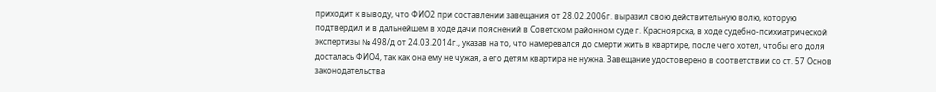приходит к выводу, что ФИО2 при составлении завещания от 28.02.2006г. выразил свою действительную волю, которую подтвердил и в дальнейшем в ходе дачи пояснений в Советском районном суде г. Красноярска, в ходе судебно-психиатрической экспертизы № 498/д от 24.03.2014г., указав на то, что намеревался до смерти жить в квартире, после чего хотел, чтобы его доля досталась ФИО4, так как она ему не чужая, а его детям квартира не нужна. Завещание удостоверено в соответствии со ст. 57 Основ законодательства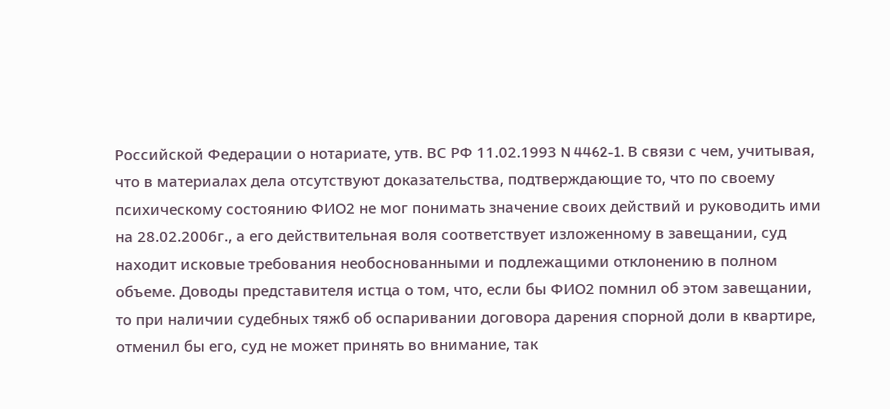Российской Федерации о нотариате, утв. ВС РФ 11.02.1993 N 4462-1. В связи с чем, учитывая, что в материалах дела отсутствуют доказательства, подтверждающие то, что по своему психическому состоянию ФИО2 не мог понимать значение своих действий и руководить ими на 28.02.2006г., а его действительная воля соответствует изложенному в завещании, суд находит исковые требования необоснованными и подлежащими отклонению в полном объеме. Доводы представителя истца о том, что, если бы ФИО2 помнил об этом завещании, то при наличии судебных тяжб об оспаривании договора дарения спорной доли в квартире, отменил бы его, суд не может принять во внимание, так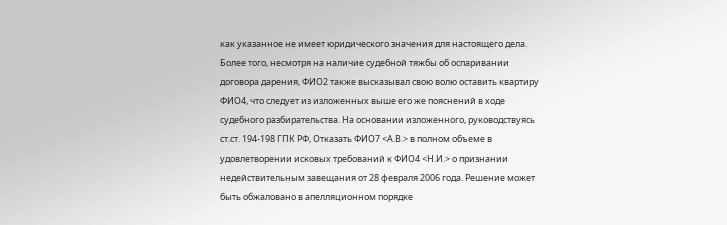как указанное не имеет юридического значения для настоящего дела. Более того, несмотря на наличие судебной тяжбы об оспаривании договора дарения, ФИО2 также высказывал свою волю оставить квартиру ФИО4, что следует из изложенных выше его же пояснений в ходе судебного разбирательства. На основании изложенного, руководствуясь ст.ст. 194-198 ГПК РФ, Отказать ФИО7 <А.В.> в полном объеме в удовлетворении исковых требований к ФИО4 <Н.И.> о признании недействительным завещания от 28 февраля 2006 года. Решение может быть обжаловано в апелляционном порядке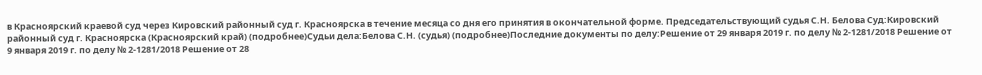в Красноярский краевой суд через Кировский районный суд г. Красноярска в течение месяца со дня его принятия в окончательной форме. Председательствующий судья С.Н. Белова Суд:Кировский районный суд г. Красноярска (Красноярский край) (подробнее)Судьи дела:Белова С.Н. (судья) (подробнее)Последние документы по делу:Решение от 29 января 2019 г. по делу № 2-1281/2018 Решение от 9 января 2019 г. по делу № 2-1281/2018 Решение от 28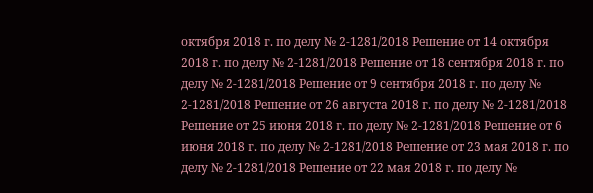октября 2018 г. по делу № 2-1281/2018 Решение от 14 октября 2018 г. по делу № 2-1281/2018 Решение от 18 сентября 2018 г. по делу № 2-1281/2018 Решение от 9 сентября 2018 г. по делу № 2-1281/2018 Решение от 26 августа 2018 г. по делу № 2-1281/2018 Решение от 25 июня 2018 г. по делу № 2-1281/2018 Решение от 6 июня 2018 г. по делу № 2-1281/2018 Решение от 23 мая 2018 г. по делу № 2-1281/2018 Решение от 22 мая 2018 г. по делу №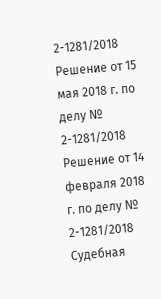2-1281/2018 Решение от 15 мая 2018 г. по делу № 2-1281/2018 Решение от 14 февраля 2018 г. по делу № 2-1281/2018 Судебная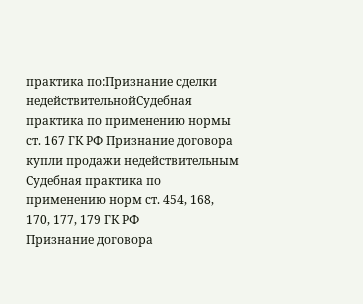практика по:Признание сделки недействительнойСудебная практика по применению нормы ст. 167 ГК РФ Признание договора купли продажи недействительным Судебная практика по применению норм ст. 454, 168, 170, 177, 179 ГК РФ
Признание договора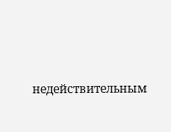недействительным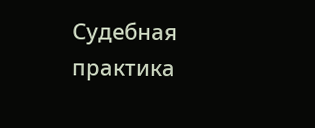Судебная практика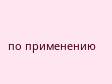по применению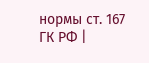нормы ст. 167 ГК РФ |